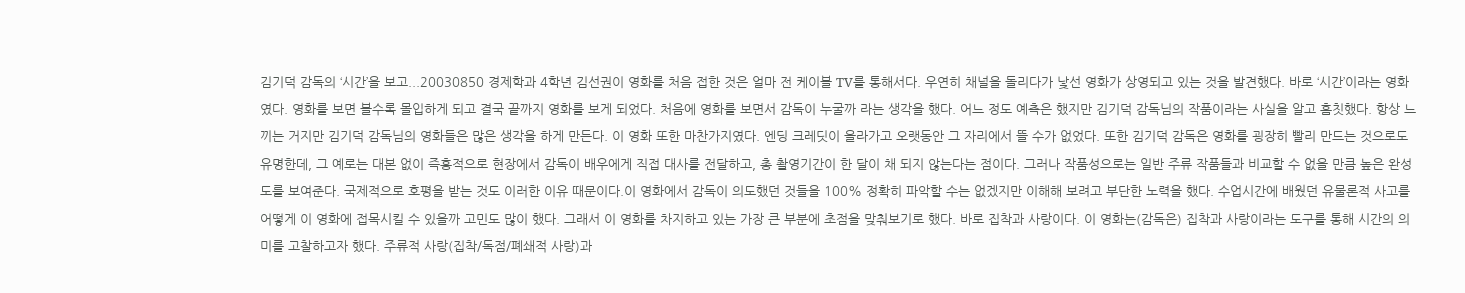김기덕 감독의 ‘시간’을 보고...20030850 경제학과 4학년 김선권이 영화를 처음 접한 것은 얼마 전 케이블 TV를 통해서다. 우연히 채널을 돌리다가 낯선 영화가 상영되고 있는 것을 발견했다. 바로 ‘시간’이라는 영화였다. 영화를 보면 볼수록 몰입하게 되고 결국 끝까지 영화를 보게 되었다. 처음에 영화를 보면서 감독이 누굴까 라는 생각을 했다. 어느 정도 예측은 했지만 김기덕 감독님의 작품이라는 사실을 알고 흠칫했다. 항상 느끼는 거지만 김기덕 감독님의 영화들은 많은 생각을 하게 만든다. 이 영화 또한 마찬가지였다. 엔딩 크레딧이 올라가고 오랫동안 그 자리에서 뜰 수가 없었다. 또한 김기덕 감독은 영화를 굉장히 빨리 만드는 것으로도 유명한데, 그 예로는 대본 없이 즉흥적으로 현장에서 감독이 배우에게 직접 대사를 전달하고, 총 촬영기간이 한 달이 채 되지 않는다는 점이다. 그러나 작품성으로는 일반 주류 작품들과 비교할 수 없을 만큼 높은 완성도를 보여준다. 국제적으로 호평을 받는 것도 이러한 이유 때문이다.이 영화에서 감독이 의도했던 것들을 100% 정확히 파악할 수는 없겠지만 이해해 보려고 부단한 노력을 했다. 수업시간에 배웠던 유물론적 사고를 어떻게 이 영화에 접목시킬 수 있을까 고민도 많이 했다. 그래서 이 영화를 차지하고 있는 가장 큰 부분에 초점을 맞춰보기로 했다. 바로 집착과 사랑이다. 이 영화는(감독은) 집착과 사랑이라는 도구를 통해 시간의 의미를 고찰하고자 했다. 주류적 사랑(집착/독점/폐쇄적 사랑)과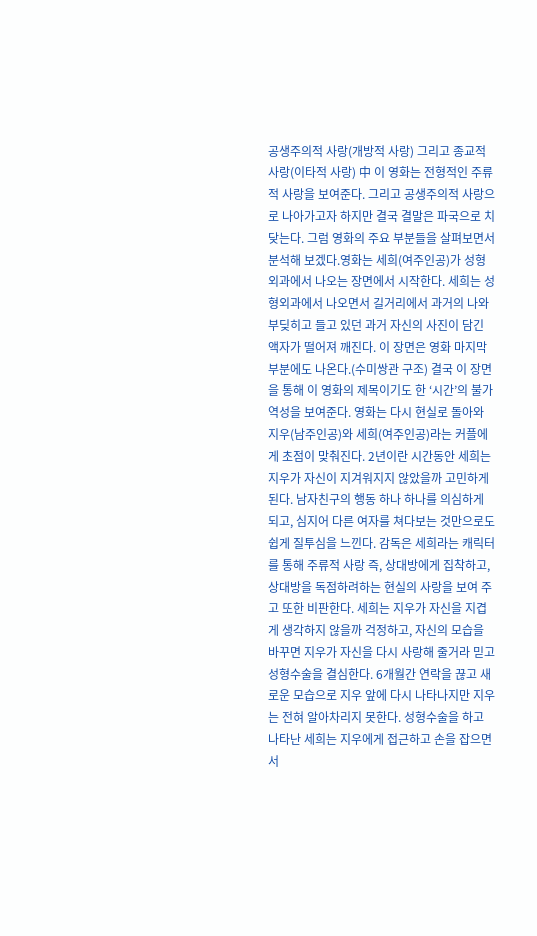공생주의적 사랑(개방적 사랑) 그리고 종교적 사랑(이타적 사랑) 中 이 영화는 전형적인 주류적 사랑을 보여준다. 그리고 공생주의적 사랑으로 나아가고자 하지만 결국 결말은 파국으로 치닺는다. 그럼 영화의 주요 부분들을 살펴보면서 분석해 보겠다.영화는 세희(여주인공)가 성형외과에서 나오는 장면에서 시작한다. 세희는 성형외과에서 나오면서 길거리에서 과거의 나와 부딪히고 들고 있던 과거 자신의 사진이 담긴 액자가 떨어져 깨진다. 이 장면은 영화 마지막 부분에도 나온다.(수미쌍관 구조) 결국 이 장면을 통해 이 영화의 제목이기도 한 ‘시간’의 불가역성을 보여준다. 영화는 다시 현실로 돌아와 지우(남주인공)와 세희(여주인공)라는 커플에게 초점이 맞춰진다. 2년이란 시간동안 세희는 지우가 자신이 지겨워지지 않았을까 고민하게 된다. 남자친구의 행동 하나 하나를 의심하게 되고, 심지어 다른 여자를 쳐다보는 것만으로도 쉽게 질투심을 느낀다. 감독은 세희라는 캐릭터를 통해 주류적 사랑 즉, 상대방에게 집착하고, 상대방을 독점하려하는 현실의 사랑을 보여 주고 또한 비판한다. 세희는 지우가 자신을 지겹게 생각하지 않을까 걱정하고, 자신의 모습을 바꾸면 지우가 자신을 다시 사랑해 줄거라 믿고 성형수술을 결심한다. 6개월간 연락을 끊고 새로운 모습으로 지우 앞에 다시 나타나지만 지우는 전혀 알아차리지 못한다. 성형수술을 하고 나타난 세희는 지우에게 접근하고 손을 잡으면서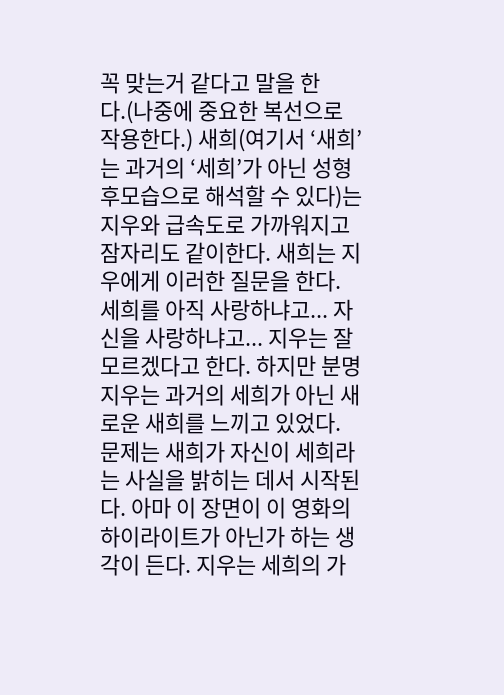꼭 맞는거 같다고 말을 한다.(나중에 중요한 복선으로 작용한다.) 새희(여기서 ‘새희’는 과거의 ‘세희’가 아닌 성형 후모습으로 해석할 수 있다)는 지우와 급속도로 가까워지고 잠자리도 같이한다. 새희는 지우에게 이러한 질문을 한다. 세희를 아직 사랑하냐고... 자신을 사랑하냐고... 지우는 잘 모르겠다고 한다. 하지만 분명 지우는 과거의 세희가 아닌 새로운 새희를 느끼고 있었다. 문제는 새희가 자신이 세희라는 사실을 밝히는 데서 시작된다. 아마 이 장면이 이 영화의 하이라이트가 아닌가 하는 생각이 든다. 지우는 세희의 가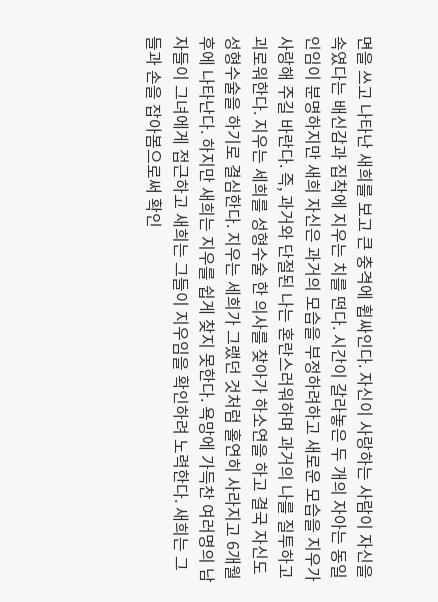면을 쓰고 나타난 새희를 보고 큰 충격에 휩싸인다. 자신이 사랑하는 사람이 자신을 속였다는 배신감과 집착에 지우는 치를 떤다. 시간이 갈라놓은 두 개의 자아는 동일인임이 분명하지만 새희 자신은 과거의 모습을 부정하려하고 새로운 모습을 지우가 사랑해 주길 바란다. 즉, 과거와 단절된 나는 혼란스러워하며 과거의 나를 질투하고 괴로워한다. 지우는 세희를 성형수술 한 의사를 찾아가 하소연을 하고 결국 자신도 성형수술을 하기로 결심한다. 지우는 세희가 그랬던 것처럼 홀연히 사라지고 6개월 후에 나타난다. 하지만 새희는 지우를 쉽게 찾지 못한다. 욕망에 가득찬 여러명의 남자들이 그녀에게 접근하고 새희는 그들이 지우임을 확인하려 노력한다. 새희는 그들과 손을 잡아봄으로써 확인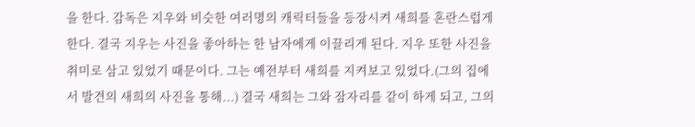을 한다. 감독은 지우와 비슷한 여러명의 캐릭터들을 등장시켜 새희를 혼란스럽게 한다. 결국 지우는 사진을 좋아하는 한 남자에게 이끌리게 된다. 지우 또한 사진을 취미로 삼고 있었기 때문이다. 그는 예전부터 새희를 지켜보고 있었다.(그의 집에서 발견의 새희의 사진을 통해...) 결국 새희는 그와 잠자리를 같이 하게 되고, 그의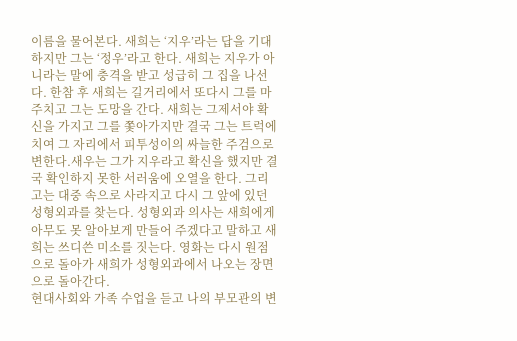이름을 물어본다. 새희는 ‘지우’라는 답을 기대하지만 그는 ‘정우’라고 한다. 새희는 지우가 아니라는 말에 충격을 받고 성급히 그 집을 나선다. 한참 후 새희는 길거리에서 또다시 그를 마주치고 그는 도망을 간다. 새희는 그제서야 확신을 가지고 그를 쫓아가지만 결국 그는 트럭에 치여 그 자리에서 피투성이의 싸늘한 주검으로 변한다.새우는 그가 지우라고 확신을 했지만 결국 확인하지 못한 서러움에 오열을 한다. 그리고는 대중 속으로 사라지고 다시 그 앞에 있던 성형외과를 찾는다. 성형외과 의사는 새희에게 아무도 못 알아보게 만들어 주겠다고 말하고 새희는 쓰디쓴 미소를 짓는다. 영화는 다시 원점으로 돌아가 새희가 성형외과에서 나오는 장면으로 돌아간다.
현대사회와 가족 수업을 듣고 나의 부모관의 변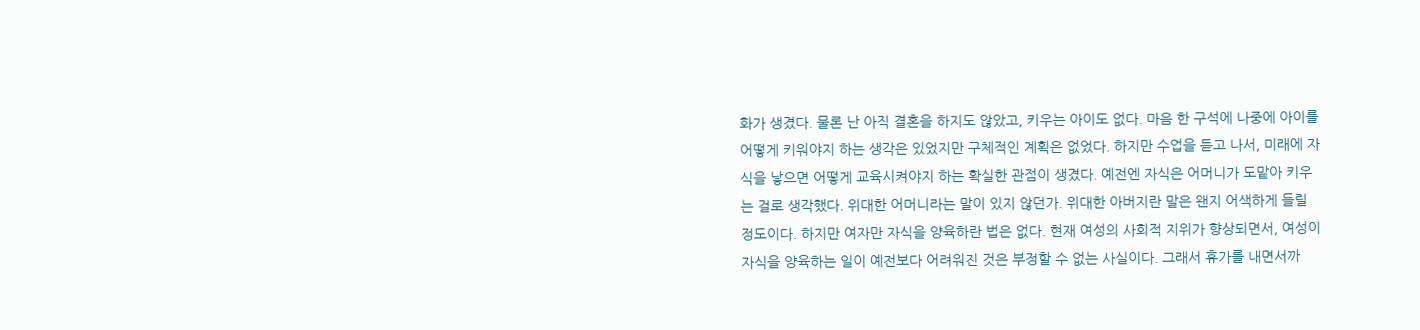화가 생겼다. 물론 난 아직 결혼을 하지도 않았고, 키우는 아이도 없다. 마음 한 구석에 나중에 아이를 어떻게 키워야지 하는 생각은 있었지만 구체적인 계획은 없었다. 하지만 수업을 듣고 나서, 미래에 자식을 낳으면 어떻게 교육시켜야지 하는 확실한 관점이 생겼다. 예전엔 자식은 어머니가 도맡아 키우는 걸로 생각했다. 위대한 어머니라는 말이 있지 않던가. 위대한 아버지란 말은 왠지 어색하게 들릴 정도이다. 하지만 여자만 자식을 양육하란 법은 없다. 현재 여성의 사회적 지위가 향상되면서, 여성이 자식을 양육하는 일이 예전보다 어려워진 것은 부정할 수 없는 사실이다. 그래서 휴가를 내면서까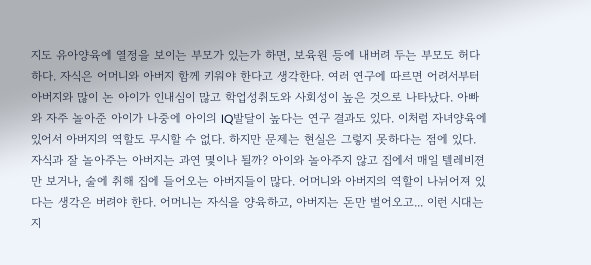지도 유아양육에 열정을 보이는 부모가 있는가 하면, 보육원 등에 내버려 두는 부모도 허다하다. 자식은 어머니와 아버지 함께 키워야 한다고 생각한다. 여러 연구에 따르면 어려서부터 아버지와 많이 논 아이가 인내심이 많고 학업성취도와 사회성이 높은 것으로 나타났다. 아빠와 자주 놀아준 아이가 나중에 아이의 IQ발달이 높다는 연구 결과도 있다. 이처럼 자녀양육에 있어서 아버지의 역할도 무시할 수 없다. 하지만 문제는 현실은 그렇지 못하다는 점에 있다. 자식과 잘 놀아주는 아버지는 과연 몇이나 될까? 아이와 놀아주지 않고 집에서 매일 텔레비젼만 보거나, 술에 취해 집에 들어오는 아버지들이 많다. 어머니와 아버지의 역할이 나뉘어져 있다는 생각은 버려야 한다. 어머니는 자식을 양육하고, 아버지는 돈만 벌어오고... 이런 시대는 지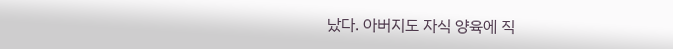났다. 아버지도 자식 양육에 직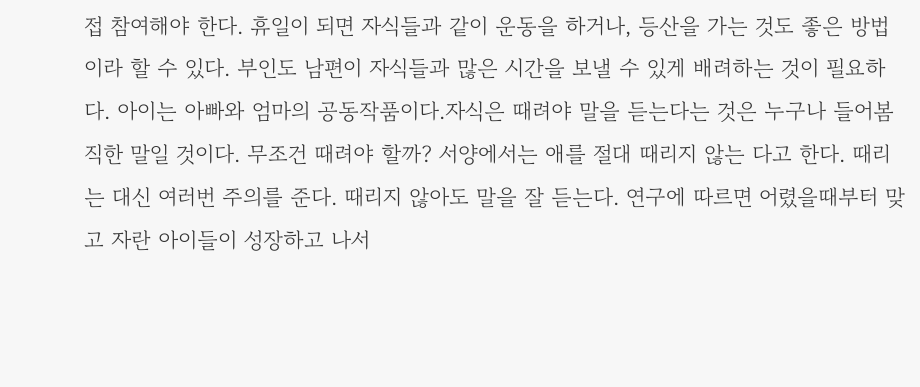접 참여해야 한다. 휴일이 되면 자식들과 같이 운동을 하거나, 등산을 가는 것도 좋은 방법이라 할 수 있다. 부인도 남편이 자식들과 많은 시간을 보낼 수 있게 배려하는 것이 필요하다. 아이는 아빠와 엄마의 공동작품이다.자식은 때려야 말을 듣는다는 것은 누구나 들어봄 직한 말일 것이다. 무조건 때려야 할까? 서양에서는 애를 절대 때리지 않는 다고 한다. 때리는 대신 여러번 주의를 준다. 때리지 않아도 말을 잘 듣는다. 연구에 따르면 어렸을때부터 맞고 자란 아이들이 성장하고 나서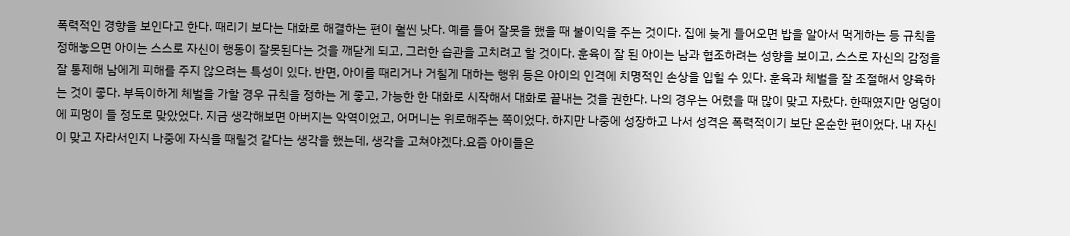폭력적인 경향을 보인다고 한다. 때리기 보다는 대화로 해결하는 편이 훨씬 낫다. 예를 들어 잘못을 했을 때 불이익을 주는 것이다. 집에 늦게 들어오면 밥을 알아서 먹게하는 등 규칙을 정해놓으면 아이는 스스로 자신이 행동이 잘못된다는 것을 깨닫게 되고, 그러한 습관을 고치려고 할 것이다. 훈육이 잘 된 아이는 남과 협조하려는 성향을 보이고, 스스로 자신의 감정을 잘 통제해 남에게 피해를 주지 않으려는 특성이 있다. 반면, 아이를 때리거나 거칠게 대하는 행위 등은 아이의 인격에 치명적인 손상을 입힐 수 있다. 훈육과 체벌을 잘 조절해서 양육하는 것이 좋다. 부득이하게 체벌을 가할 경우 규칙을 정하는 게 좋고, 가능한 한 대화로 시작해서 대화로 끝내는 것을 권한다. 나의 경우는 어렸을 때 많이 맞고 자랐다. 한때였지만 엉덩이에 피멍이 들 정도로 맞았었다. 지금 생각해보면 아버지는 악역이었고, 어머니는 위로해주는 쪽이었다. 하지만 나중에 성장하고 나서 성격은 폭력적이기 보단 온순한 편이었다. 내 자신이 맞고 자라서인지 나중에 자식을 때릴것 같다는 생각을 했는데, 생각을 고쳐야겠다.요즘 아이들은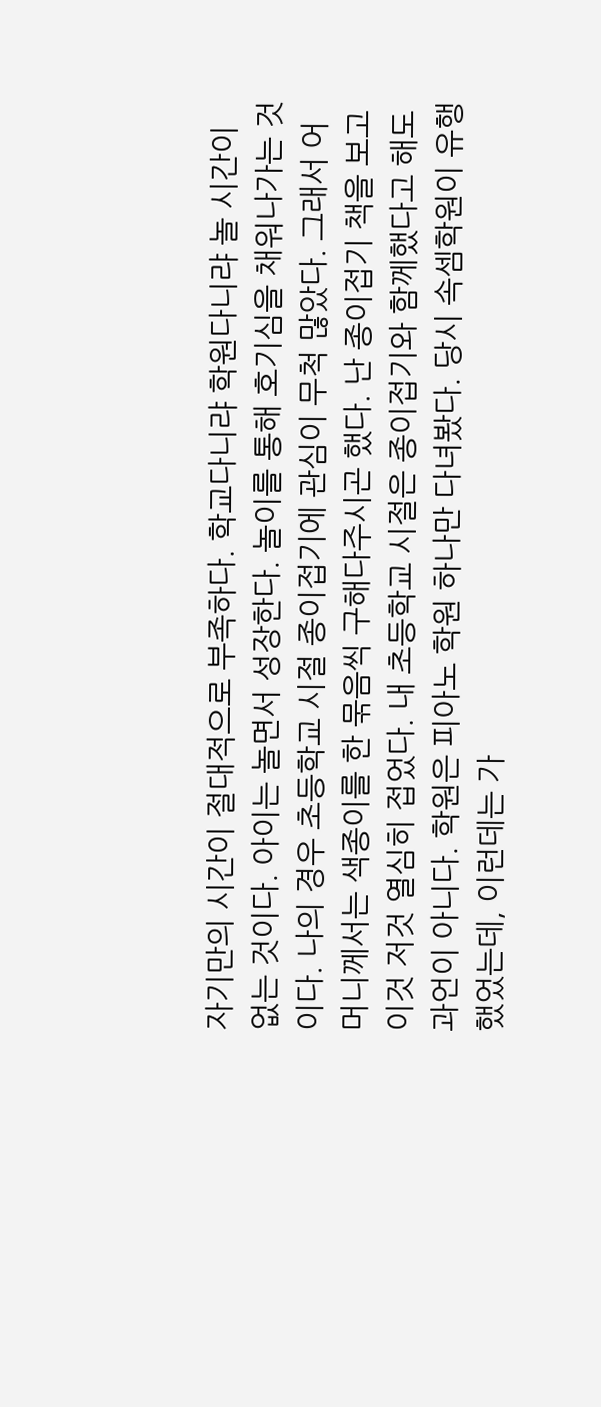자기만의 시간이 절대적으로 부족하다. 학교다니랴 학원다니랴 놀 시간이 없는 것이다. 아이는 놀면서 성장한다. 놀이를 통해 호기심을 채워나가는 것이다. 나의 경우 초등학교 시절 종이접기에 관심이 무척 많았다. 그래서 어머니께서는 색종이를 한 묶음씩 구해다주시곤 했다. 난 종이접기 책을 보고 이것 저것 열심히 접었다. 내 초등학교 시절은 종이접기와 함께했다고 해도 과언이 아니다. 학원은 피아노 학원 하나만 다녀봤다. 당시 속셈학원이 유행했었는데, 이런데는 가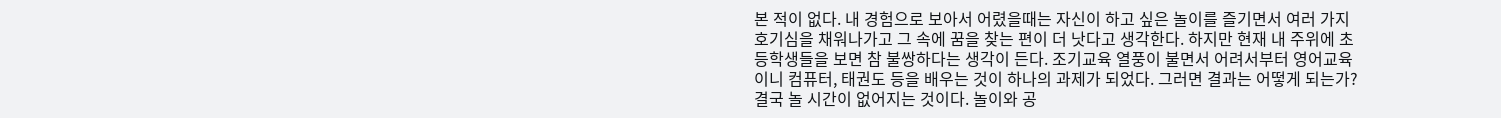본 적이 없다. 내 경험으로 보아서 어렸을때는 자신이 하고 싶은 놀이를 즐기면서 여러 가지 호기심을 채워나가고 그 속에 꿈을 찾는 편이 더 낫다고 생각한다. 하지만 현재 내 주위에 초등학생들을 보면 참 불쌍하다는 생각이 든다. 조기교육 열풍이 불면서 어려서부터 영어교육이니 컴퓨터, 태권도 등을 배우는 것이 하나의 과제가 되었다. 그러면 결과는 어떻게 되는가? 결국 놀 시간이 없어지는 것이다. 놀이와 공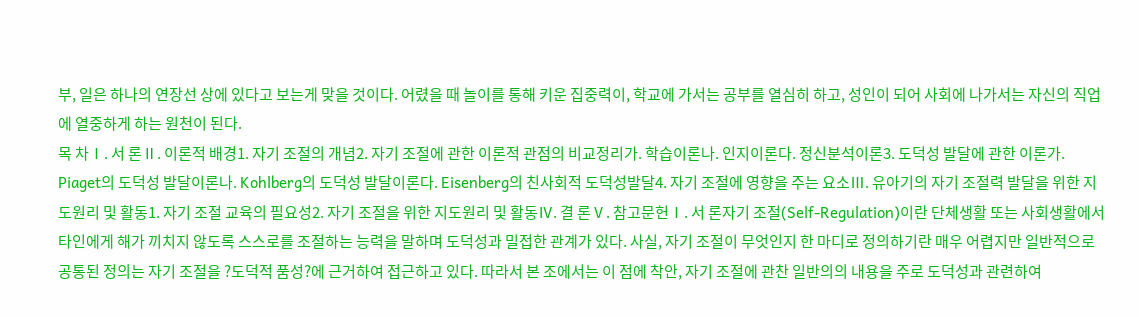부, 일은 하나의 연장선 상에 있다고 보는게 맞을 것이다. 어렸을 때 놀이를 통해 키운 집중력이, 학교에 가서는 공부를 열심히 하고, 성인이 되어 사회에 나가서는 자신의 직업에 열중하게 하는 원천이 된다.
목 차Ⅰ. 서 론Ⅱ. 이론적 배경1. 자기 조절의 개념2. 자기 조절에 관한 이론적 관점의 비교정리가. 학습이론나. 인지이론다. 정신분석이론3. 도덕성 발달에 관한 이론가. Piaget의 도덕성 발달이론나. Kohlberg의 도덕성 발달이론다. Eisenberg의 친사회적 도덕성발달4. 자기 조절에 영향을 주는 요소Ⅲ. 유아기의 자기 조절력 발달을 위한 지도원리 및 활동1. 자기 조절 교육의 필요성2. 자기 조절을 위한 지도원리 및 활동Ⅳ. 결 론Ⅴ. 참고문헌Ⅰ. 서 론자기 조절(Self-Regulation)이란 단체생활 또는 사회생활에서 타인에게 해가 끼치지 않도록 스스로를 조절하는 능력을 말하며 도덕성과 밀접한 관계가 있다. 사실, 자기 조절이 무엇인지 한 마디로 정의하기란 매우 어렵지만 일반적으로 공통된 정의는 자기 조절을 ?도덕적 품성?에 근거하여 접근하고 있다. 따라서 본 조에서는 이 점에 착안, 자기 조절에 관찬 일반의의 내용을 주로 도덕성과 관련하여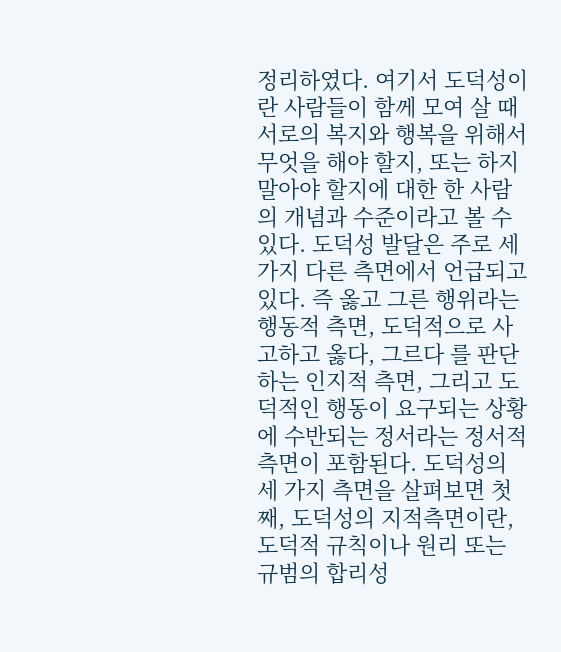정리하였다. 여기서 도덕성이란 사람들이 함께 모여 살 때 서로의 복지와 행복을 위해서 무엇을 해야 할지, 또는 하지 말아야 할지에 대한 한 사람의 개념과 수준이라고 볼 수 있다. 도덕성 발달은 주로 세 가지 다른 측면에서 언급되고 있다. 즉 옳고 그른 행위라는 행동적 측면, 도덕적으로 사고하고 옳다, 그르다 를 판단하는 인지적 측면, 그리고 도덕적인 행동이 요구되는 상황에 수반되는 정서라는 정서적 측면이 포함된다. 도덕성의 세 가지 측면을 살펴보면 첫째, 도덕성의 지적측면이란, 도덕적 규칙이나 원리 또는 규범의 합리성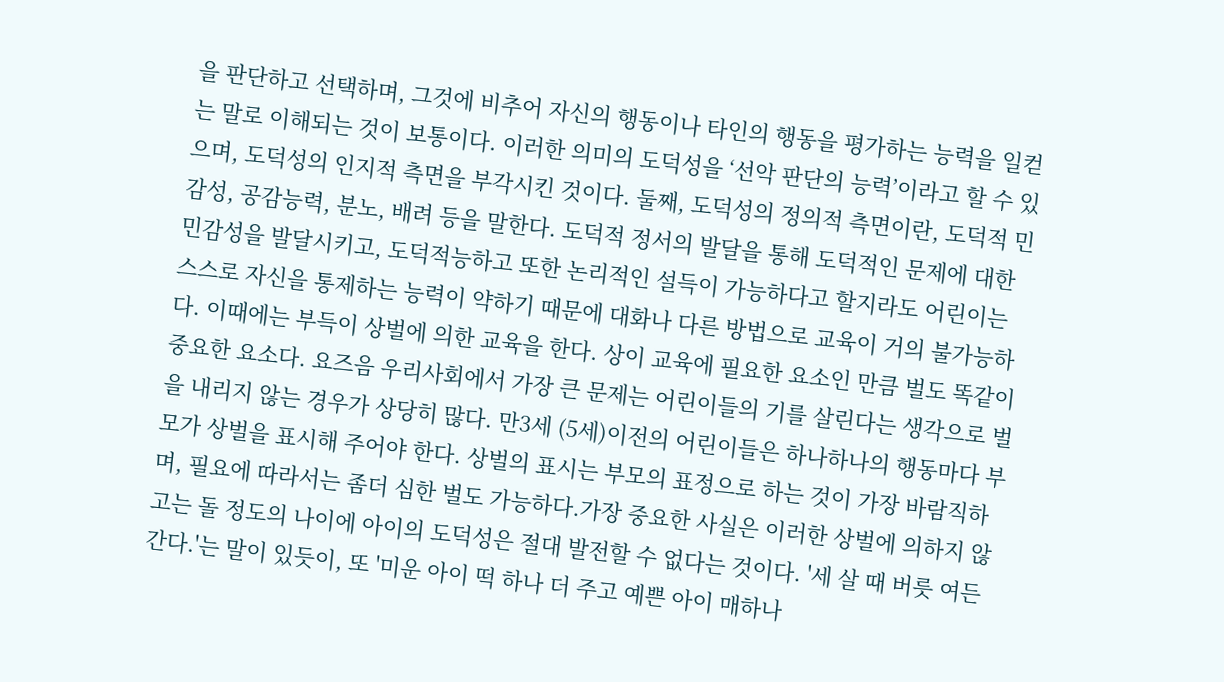을 판단하고 선택하며, 그것에 비추어 자신의 행동이나 타인의 행동을 평가하는 능력을 일컫는 말로 이해되는 것이 보통이다. 이러한 의미의 도덕성을 ‘선악 판단의 능력’이라고 할 수 있으며, 도덕성의 인지적 측면을 부각시킨 것이다. 둘째, 도덕성의 정의적 측면이란, 도덕적 민감성, 공감능력, 분노, 배려 등을 말한다. 도덕적 정서의 발달을 통해 도덕적인 문제에 대한 민감성을 발달시키고, 도덕적능하고 또한 논리적인 설득이 가능하다고 할지라도 어린이는 스스로 자신을 통제하는 능력이 약하기 때문에 대화나 다른 방법으로 교육이 거의 불가능하다. 이때에는 부득이 상벌에 의한 교육을 한다. 상이 교육에 필요한 요소인 만큼 벌도 똑같이 중요한 요소다. 요즈음 우리사회에서 가장 큰 문제는 어린이들의 기를 살린다는 생각으로 벌을 내리지 않는 경우가 상당히 많다. 만3세 (5세)이전의 어린이들은 하나하나의 행동마다 부모가 상벌을 표시해 주어야 한다. 상벌의 표시는 부모의 표정으로 하는 것이 가장 바람직하며, 필요에 따라서는 좀더 심한 벌도 가능하다.가장 중요한 사실은 이러한 상벌에 의하지 않고는 돌 정도의 나이에 아이의 도덕성은 절대 발전할 수 없다는 것이다. '세 살 때 버릇 여든 간다.'는 말이 있듯이, 또 '미운 아이 떡 하나 더 주고 예쁜 아이 매하나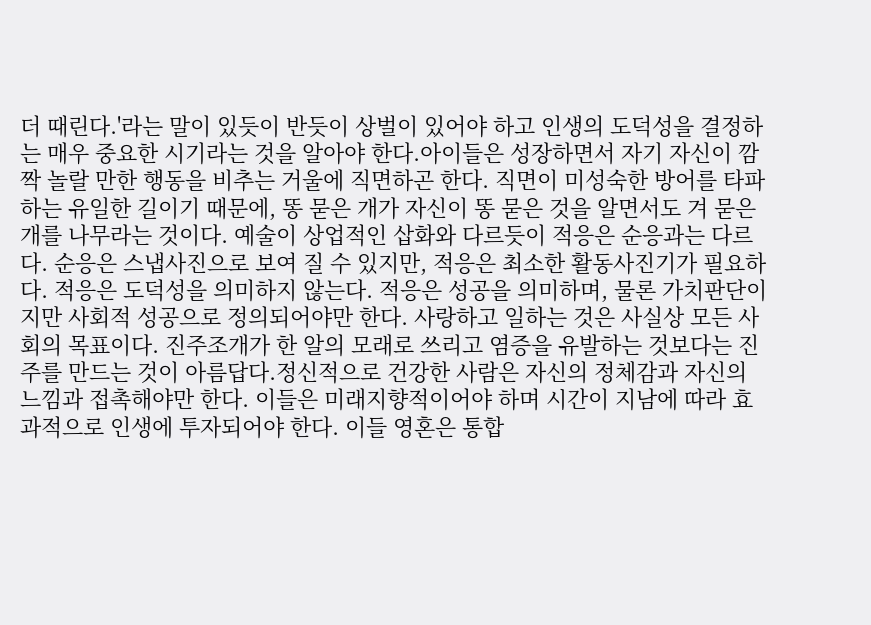더 때린다.'라는 말이 있듯이 반듯이 상벌이 있어야 하고 인생의 도덕성을 결정하는 매우 중요한 시기라는 것을 알아야 한다.아이들은 성장하면서 자기 자신이 깜짝 놀랄 만한 행동을 비추는 거울에 직면하곤 한다. 직면이 미성숙한 방어를 타파하는 유일한 길이기 때문에, 똥 묻은 개가 자신이 똥 묻은 것을 알면서도 겨 묻은 개를 나무라는 것이다. 예술이 상업적인 삽화와 다르듯이 적응은 순응과는 다르다. 순응은 스냅사진으로 보여 질 수 있지만, 적응은 최소한 활동사진기가 필요하다. 적응은 도덕성을 의미하지 않는다. 적응은 성공을 의미하며, 물론 가치판단이지만 사회적 성공으로 정의되어야만 한다. 사랑하고 일하는 것은 사실상 모든 사회의 목표이다. 진주조개가 한 알의 모래로 쓰리고 염증을 유발하는 것보다는 진주를 만드는 것이 아름답다.정신적으로 건강한 사람은 자신의 정체감과 자신의 느낌과 접촉해야만 한다. 이들은 미래지향적이어야 하며 시간이 지남에 따라 효과적으로 인생에 투자되어야 한다. 이들 영혼은 통합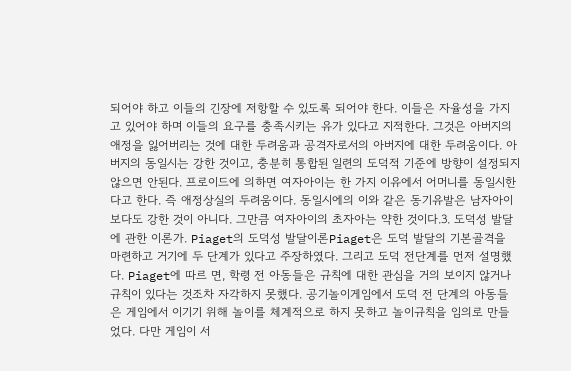되어야 하고 이들의 긴장에 저항할 수 있도록 되어야 한다. 이들은 자율성을 가지고 있어야 하며 이들의 요구를 충족시키는 유가 있다고 지적한다. 그것은 아버지의 애정을 잃어버리는 것에 대한 두려움과 공격자로서의 아버지에 대한 두려움이다. 아버지의 동일시는 강한 것이고, 충분히 통합된 일련의 도덕적 기준에 방향이 설정되지 않으면 안된다. 프로이드에 의하면 여자아이는 한 가지 이유에서 어머니를 동일시한다고 한다. 즉 애정상실의 두려움이다. 동일시에의 이와 같은 동기유발은 남자아이보다도 강한 것이 아니다. 그만큼 여자아이의 초자아는 약한 것이다.3. 도덕성 발달에 관한 이론가. Piaget의 도덕성 발달이론Piaget은 도덕 발달의 기본골격을 마련하고 거기에 두 단계가 있다고 주장하였다. 그리고 도덕 전단계를 먼저 설명했다. Piaget에 따르 면, 학령 전 아동들은 규칙에 대한 관심을 거의 보이지 않거나 규칙이 있다는 것조차 자각하지 못했다. 공기놀이게임에서 도덕 전 단계의 아동들은 게임에서 이기기 위해 놀이를 체계적으로 하지 못하고 놀이규칙을 임의로 만들었다. 다만 게임이 서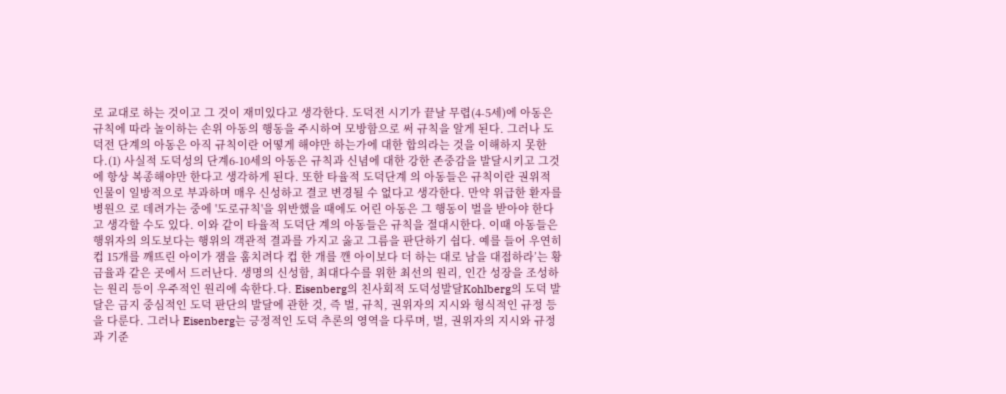로 교대로 하는 것이고 그 것이 재미있다고 생각한다. 도덕전 시기가 끝날 무렵(4-5세)에 아동은 규칙에 따라 놀이하는 손위 아동의 행동을 주시하여 모방함으로 써 규칙을 알게 된다. 그러나 도덕전 단계의 아동은 아직 규칙이란 어떻게 해야만 하는가에 대한 합의라는 것을 이해하지 못한다.(1) 사실적 도덕성의 단계6-10세의 아동은 규칙과 신념에 대한 강한 존중감을 발달시키고 그것에 항상 복종해야만 한다고 생각하게 된다. 또한 타율적 도덕단계 의 아동들은 규칙이란 권위적 인물이 일방적으로 부과하며 매우 신성하고 결코 변경될 수 없다고 생각한다. 만약 위급한 환자를 병원으 로 데려가는 중에 '도로규칙'을 위반했을 때에도 어린 아동은 그 행동이 벌을 받아야 한다고 생각할 수도 있다. 이와 같이 타율적 도덕단 계의 아동들은 규칙을 절대시한다. 이때 아동들은 행위자의 의도보다는 행위의 객관적 결과를 가지고 옳고 그름을 판단하기 쉽다. 예를 들어 우연히 컵 15개를 깨뜨린 아이가 잼을 훔치려다 컵 한 개를 깬 아이보다 더 하는 대로 남을 대접하라’는 황금율과 같은 곳에서 드러난다. 생명의 신성함, 최대다수를 위한 최선의 원리, 인간 성장을 조성하는 원리 등이 우주적인 원리에 속한다.다. Eisenberg의 친사회적 도덕성발달Kohlberg의 도덕 발달은 금지 중심적인 도덕 판단의 발달에 관한 것, 즉 벌, 규칙, 권위자의 지시와 형식적인 규정 등을 다룬다. 그러나 Eisenberg는 긍정적인 도덕 추론의 영역을 다루며, 벌, 권위자의 지시와 규정과 기준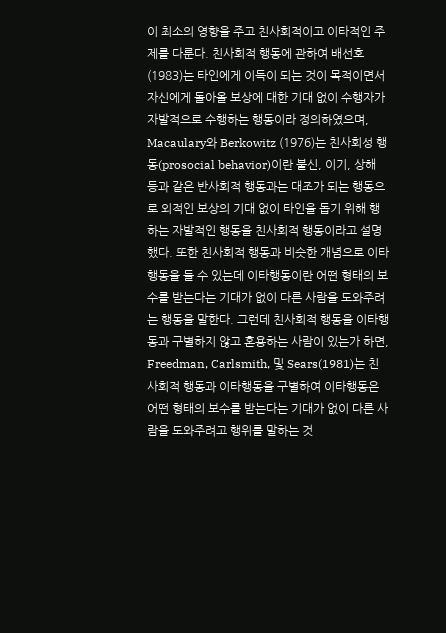이 최소의 영향을 주고 친사회적이고 이타적인 주제를 다룬다. 친사회적 행동에 관하여 배선호(1983)는 타인에게 이득이 되는 것이 목적이면서 자신에게 돌아올 보상에 대한 기대 없이 수행자가 자발적으로 수행하는 행동이라 정의하였으며, Macaulary와 Berkowitz (1976)는 친사회성 행동(prosocial behavior)이란 불신, 이기, 상해 등과 같은 반사회적 행동과는 대조가 되는 행동으로 외적인 보상의 기대 없이 타인을 돕기 위해 행하는 자발적인 행동을 친사회적 행동이라고 설명했다. 또한 친사회적 행동과 비슷한 개념으로 이타행동을 들 수 있는데 이타행동이란 어떤 형태의 보수를 받는다는 기대가 없이 다른 사람을 도와주려는 행동을 말한다. 그런데 친사회적 행동을 이타행동과 구별하지 않고 혼용하는 사람이 있는가 하면, Freedman, Carlsmith, 및 Sears(1981)는 친사회적 행동과 이타행동을 구별하여 이타행동은 어떤 형태의 보수를 받는다는 기대가 없이 다른 사람을 도와주려고 행위를 말하는 것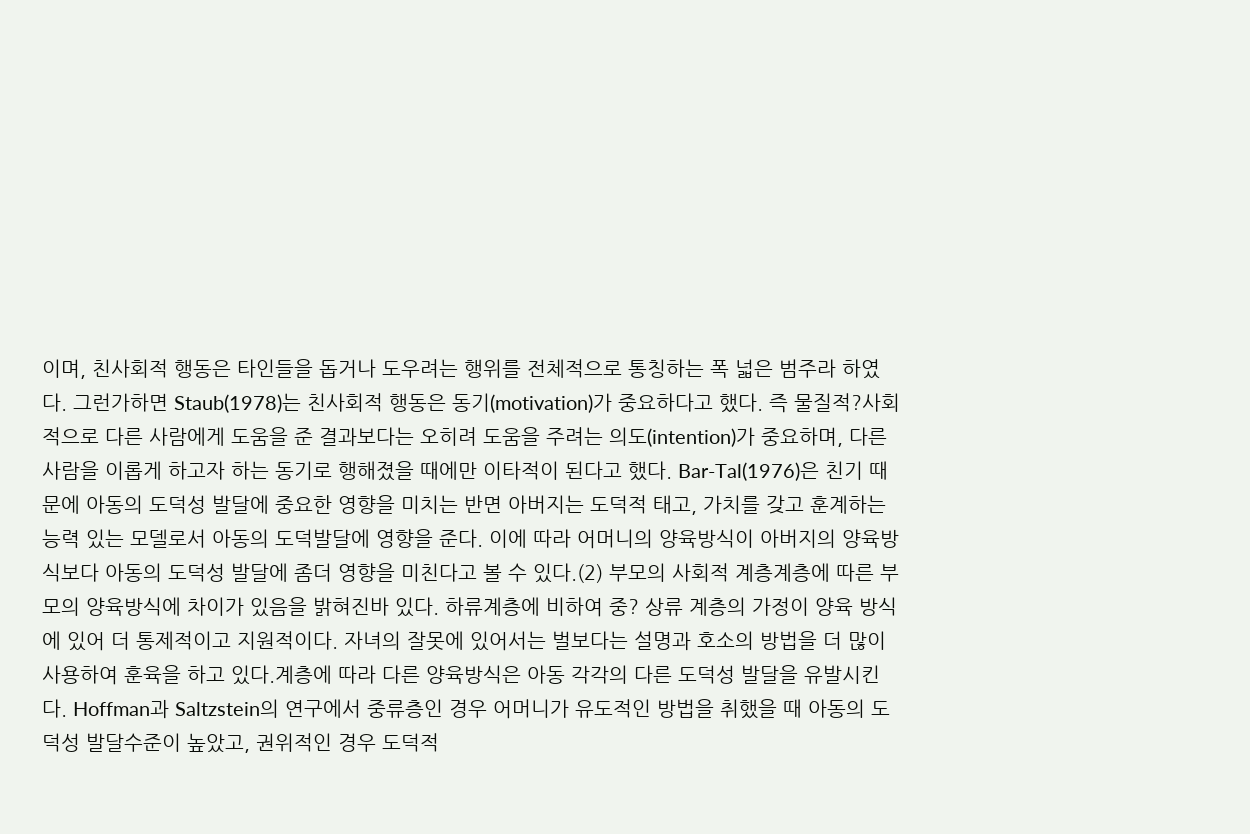이며, 친사회적 행동은 타인들을 돕거나 도우려는 행위를 전체적으로 통칭하는 폭 넓은 범주라 하였다. 그런가하면 Staub(1978)는 친사회적 행동은 동기(motivation)가 중요하다고 했다. 즉 물질적?사회적으로 다른 사람에게 도움을 준 결과보다는 오히려 도움을 주려는 의도(intention)가 중요하며, 다른 사람을 이롭게 하고자 하는 동기로 행해졌을 때에만 이타적이 된다고 했다. Bar-Tal(1976)은 친기 때문에 아동의 도덕성 발달에 중요한 영향을 미치는 반면 아버지는 도덕적 태고, 가치를 갖고 훈계하는 능력 있는 모델로서 아동의 도덕발달에 영향을 준다. 이에 따라 어머니의 양육방식이 아버지의 양육방식보다 아동의 도덕성 발달에 좀더 영향을 미친다고 볼 수 있다.(2) 부모의 사회적 계층계층에 따른 부모의 양육방식에 차이가 있음을 밝혀진바 있다. 하류계층에 비하여 중? 상류 계층의 가정이 양육 방식에 있어 더 통제적이고 지원적이다. 자녀의 잘못에 있어서는 벌보다는 설명과 호소의 방법을 더 많이 사용하여 훈육을 하고 있다.계층에 따라 다른 양육방식은 아동 각각의 다른 도덕성 발달을 유발시킨다. Hoffman과 Saltzstein의 연구에서 중류층인 경우 어머니가 유도적인 방법을 취했을 때 아동의 도덕성 발달수준이 높았고, 권위적인 경우 도덕적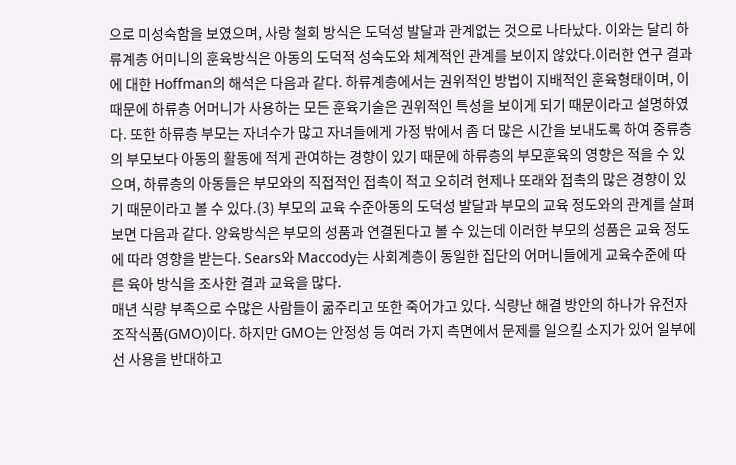으로 미성숙함을 보였으며, 사랑 철회 방식은 도덕성 발달과 관계없는 것으로 나타났다. 이와는 달리 하류계층 어미니의 훈육방식은 아동의 도덕적 성숙도와 체계적인 관계를 보이지 않았다.이러한 연구 결과에 대한 Hoffman의 해석은 다음과 같다. 하류계층에서는 권위적인 방법이 지배적인 훈육형태이며, 이 때문에 하류층 어머니가 사용하는 모든 훈육기술은 권위적인 특성을 보이게 되기 때문이라고 설명하였다. 또한 하류층 부모는 자녀수가 많고 자녀들에게 가정 밖에서 좀 더 많은 시간을 보내도록 하여 중류층의 부모보다 아동의 활동에 적게 관여하는 경향이 있기 때문에 하류층의 부모훈육의 영향은 적을 수 있으며, 하류층의 아동들은 부모와의 직접적인 접촉이 적고 오히려 현제나 또래와 접촉의 많은 경향이 있기 때문이라고 볼 수 있다.(3) 부모의 교육 수준아동의 도덕성 발달과 부모의 교육 정도와의 관계를 살펴보면 다음과 같다. 양육방식은 부모의 성품과 연결된다고 볼 수 있는데 이러한 부모의 성품은 교육 정도에 따라 영향을 받는다. Sears와 Maccody는 사회계층이 동일한 집단의 어머니들에게 교육수준에 따른 육아 방식을 조사한 결과 교육을 많다.
매년 식량 부족으로 수많은 사람들이 굶주리고 또한 죽어가고 있다. 식량난 해결 방안의 하나가 유전자 조작식품(GMO)이다. 하지만 GMO는 안정성 등 여러 가지 측면에서 문제를 일으킬 소지가 있어 일부에선 사용을 반대하고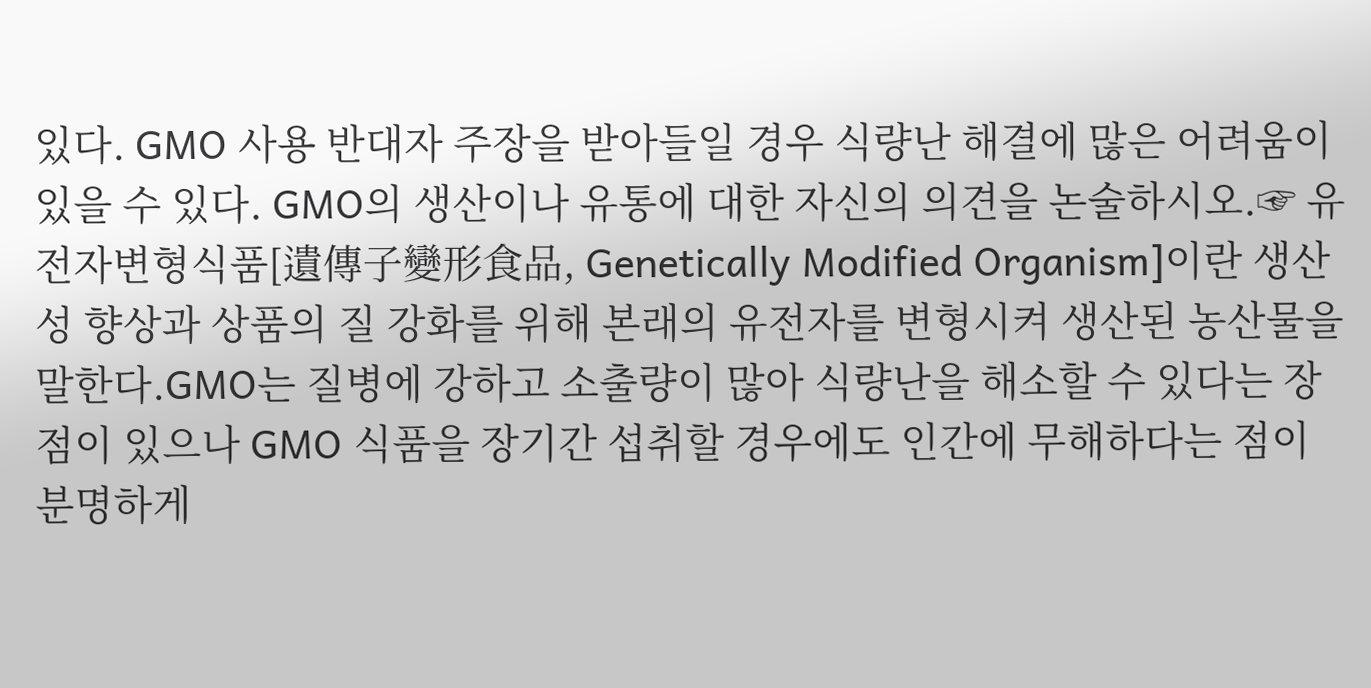있다. GMO 사용 반대자 주장을 받아들일 경우 식량난 해결에 많은 어려움이 있을 수 있다. GMO의 생산이나 유통에 대한 자신의 의견을 논술하시오.☞ 유전자변형식품[遺傳子變形食品, Genetically Modified Organism]이란 생산성 향상과 상품의 질 강화를 위해 본래의 유전자를 변형시켜 생산된 농산물을 말한다.GMO는 질병에 강하고 소출량이 많아 식량난을 해소할 수 있다는 장점이 있으나 GMO 식품을 장기간 섭취할 경우에도 인간에 무해하다는 점이 분명하게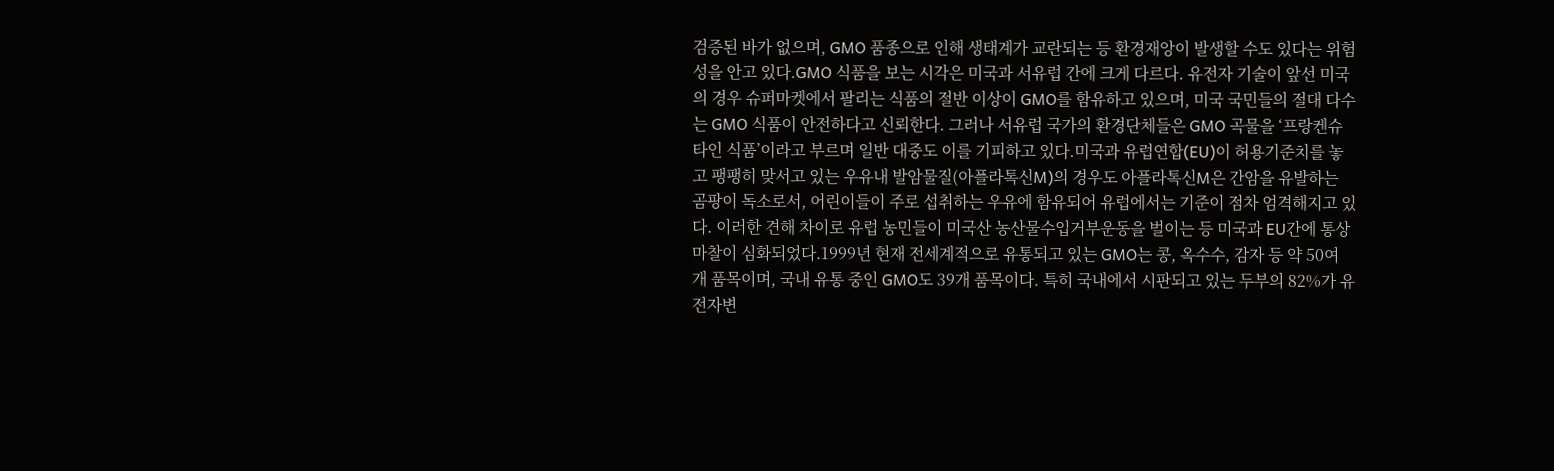검증된 바가 없으며, GMO 품종으로 인해 생태계가 교란되는 등 환경재앙이 발생할 수도 있다는 위험성을 안고 있다.GMO 식품을 보는 시각은 미국과 서유럽 간에 크게 다르다. 유전자 기술이 앞선 미국의 경우 슈퍼마켓에서 팔리는 식품의 절반 이상이 GMO를 함유하고 있으며, 미국 국민들의 절대 다수는 GMO 식품이 안전하다고 신뢰한다. 그러나 서유럽 국가의 환경단체들은 GMO 곡물을 ‘프랑켄슈타인 식품’이라고 부르며 일반 대중도 이를 기피하고 있다.미국과 유럽연합(EU)이 허용기준치를 놓고 팽팽히 맞서고 있는 우유내 발암물질(아플라톡신M)의 경우도 아플라톡신M은 간암을 유발하는 곰팡이 독소로서, 어린이들이 주로 섭취하는 우유에 함유되어 유럽에서는 기준이 점차 엄격해지고 있다. 이러한 견해 차이로 유럽 농민들이 미국산 농산물수입거부운동을 벌이는 등 미국과 EU간에 통상마찰이 심화되었다.1999년 현재 전세계적으로 유통되고 있는 GMO는 콩, 옥수수, 감자 등 약 50여 개 품목이며, 국내 유통 중인 GMO도 39개 품목이다. 특히 국내에서 시판되고 있는 두부의 82%가 유전자변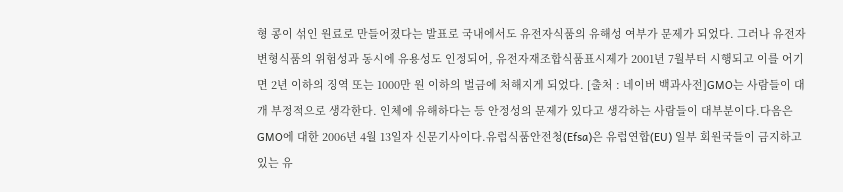형 콩이 섞인 원료로 만들어졌다는 발표로 국내에서도 유전자식품의 유해성 여부가 문제가 되었다. 그러나 유전자변형식품의 위험성과 동시에 유용성도 인정되어, 유전자재조합식품표시제가 2001년 7월부터 시행되고 이를 어기면 2년 이하의 징역 또는 1000만 원 이하의 벌금에 처해지게 되었다. [출처 : 네이버 백과사전]GMO는 사람들이 대개 부정적으로 생각한다. 인체에 유해하다는 등 안정성의 문제가 있다고 생각하는 사람들이 대부분이다.다음은 GMO에 대한 2006년 4월 13일자 신문기사이다.유럽식품안전청(Efsa)은 유럽연합(EU) 일부 회원국들이 금지하고 있는 유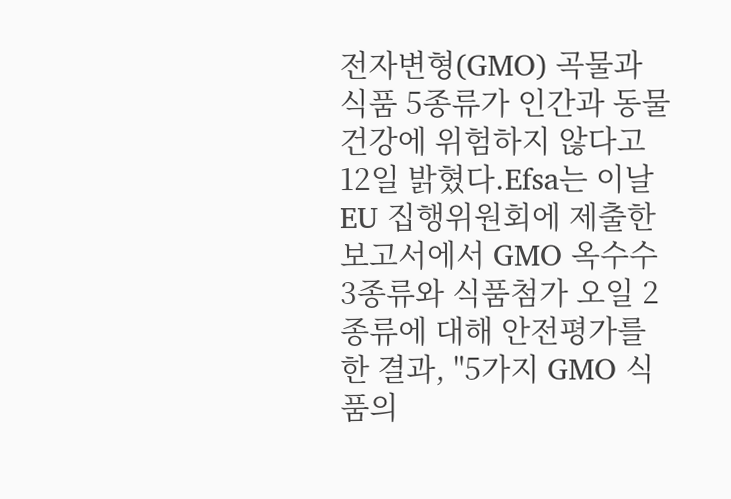전자변형(GMO) 곡물과 식품 5종류가 인간과 동물 건강에 위험하지 않다고 12일 밝혔다.Efsa는 이날 EU 집행위원회에 제출한 보고서에서 GMO 옥수수 3종류와 식품첨가 오일 2종류에 대해 안전평가를 한 결과, "5가지 GMO 식품의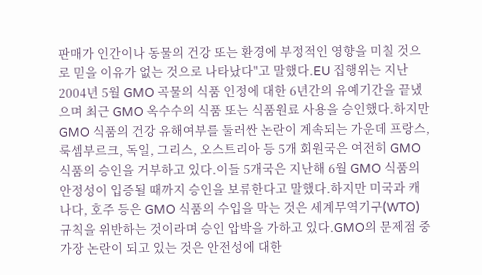판매가 인간이나 동물의 건강 또는 환경에 부정적인 영향을 미칠 것으로 믿을 이유가 없는 것으로 나타났다"고 말했다.EU 집행위는 지난 2004년 5월 GMO 곡물의 식품 인정에 대한 6년간의 유예기간을 끝냈으며 최근 GMO 옥수수의 식품 또는 식품원료 사용을 승인했다.하지만 GMO 식품의 건강 유해여부를 둘러싼 논란이 계속되는 가운데 프랑스, 룩셈부르크, 독일, 그리스, 오스트리아 등 5개 회원국은 여전히 GMO 식품의 승인을 거부하고 있다.이들 5개국은 지난해 6월 GMO 식품의 안정성이 입증될 때까지 승인을 보류한다고 말했다.하지만 미국과 캐나다, 호주 등은 GMO 식품의 수입을 막는 것은 세계무역기구(WTO) 규칙을 위반하는 것이라며 승인 압박을 가하고 있다.GMO의 문제점 중 가장 논란이 되고 있는 것은 안전성에 대한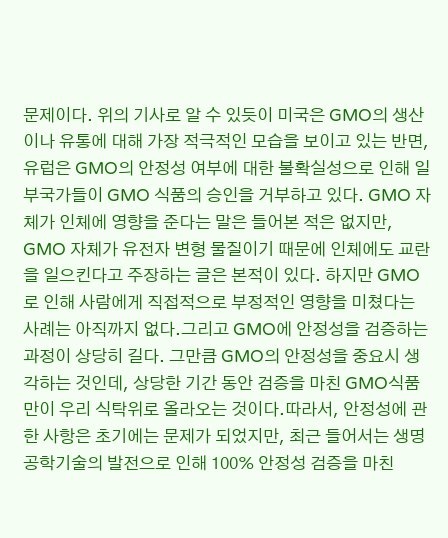문제이다. 위의 기사로 알 수 있듯이 미국은 GMO의 생산이나 유통에 대해 가장 적극적인 모습을 보이고 있는 반면, 유럽은 GMO의 안정성 여부에 대한 불확실성으로 인해 일부국가들이 GMO 식품의 승인을 거부하고 있다. GMO 자체가 인체에 영향을 준다는 말은 들어본 적은 없지만, GMO 자체가 유전자 변형 물질이기 때문에 인체에도 교란을 일으킨다고 주장하는 글은 본적이 있다. 하지만 GMO로 인해 사람에게 직접적으로 부정적인 영향을 미쳤다는 사례는 아직까지 없다.그리고 GMO에 안정성을 검증하는 과정이 상당히 길다. 그만큼 GMO의 안정성을 중요시 생각하는 것인데, 상당한 기간 동안 검증을 마친 GMO식품만이 우리 식탁위로 올라오는 것이다.따라서, 안정성에 관한 사항은 초기에는 문제가 되었지만, 최근 들어서는 생명공학기술의 발전으로 인해 100% 안정성 검증을 마친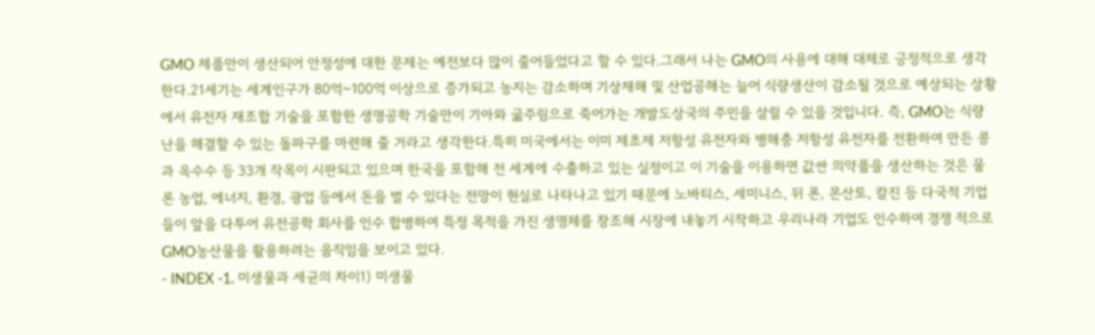GMO 제품만이 생산되어 안정성에 대한 문제는 예전보다 많이 줄어들었다고 할 수 있다.그래서 나는 GMO의 사용에 대해 대체로 긍정적으로 생각한다.21세기는 세계인구가 80억~100억 이상으로 증가되고 농지는 감소하며 기상재해 및 산업공해는 늘어 식량생산이 감소될 것으로 예상되는 상황에서 유전자 재조합 기술을 포함한 생명공학 기술만이 기아와 굶주림으로 죽어가는 개발도상국의 주민을 살릴 수 있을 것입니다. 즉, GMO는 식량난을 해결할 수 있는 돌파구를 마련해 줄 거라고 생각한다.특히 미국에서는 이미 제초제 저항성 유전자와 병해충 저항성 유전자를 전환하여 만든 콩과 옥수수 등 33개 작목이 시판되고 있으며 한국을 포함해 전 세계에 수출하고 있는 실정이고 이 기술을 이용하면 값싼 의약품을 생산하는 것은 물론 농업, 에너지, 환경, 광업 등에서 돈을 벌 수 있다는 전망이 현실로 나타나고 있기 때문에 노바티스, 세미니스, 뒤 폰, 몬산토, 칼진 등 다국적 기업들이 앞을 다투어 유전공학 회사를 인수 합병하여 특정 목적을 가진 생명체를 창조해 시장에 내놓기 시작하고 우리나라 기업도 인수하여 경쟁 적으로 GMO농산물을 활용하려는 움직임을 보이고 있다.
- INDEX -1. 미생물과 세균의 차이1) 미생물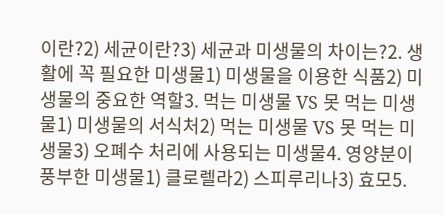이란?2) 세균이란?3) 세균과 미생물의 차이는?2. 생활에 꼭 필요한 미생물1) 미생물을 이용한 식품2) 미생물의 중요한 역할3. 먹는 미생물 VS 못 먹는 미생물1) 미생물의 서식처2) 먹는 미생물 VS 못 먹는 미생물3) 오폐수 처리에 사용되는 미생물4. 영양분이 풍부한 미생물1) 클로렐라2) 스피루리나3) 효모5.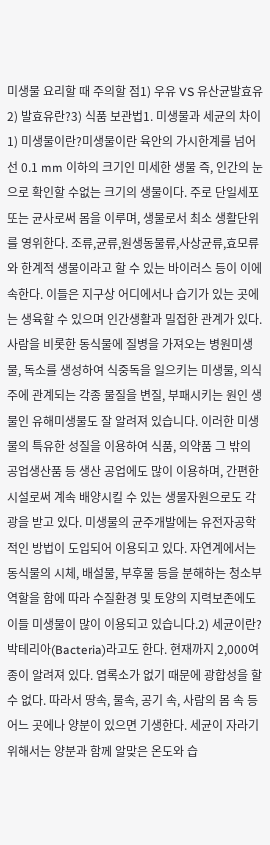미생물 요리할 때 주의할 점1) 우유 VS 유산균발효유2) 발효유란?3) 식품 보관법1. 미생물과 세균의 차이1) 미생물이란?미생물이란 육안의 가시한계를 넘어선 0.1 mm 이하의 크기인 미세한 생물 즉, 인간의 눈으로 확인할 수없는 크기의 생물이다. 주로 단일세포 또는 균사로써 몸을 이루며, 생물로서 최소 생활단위를 영위한다. 조류,균류,원생동물류,사상균류,효모류와 한계적 생물이라고 할 수 있는 바이러스 등이 이에 속한다. 이들은 지구상 어디에서나 습기가 있는 곳에는 생육할 수 있으며 인간생활과 밀접한 관계가 있다. 사람을 비롯한 동식물에 질병을 가져오는 병원미생물, 독소를 생성하여 식중독을 일으키는 미생물, 의식주에 관계되는 각종 물질을 변질, 부패시키는 원인 생물인 유해미생물도 잘 알려져 있습니다. 이러한 미생물의 특유한 성질을 이용하여 식품, 의약품 그 밖의 공업생산품 등 생산 공업에도 많이 이용하며, 간편한 시설로써 계속 배양시킬 수 있는 생물자원으로도 각광을 받고 있다. 미생물의 균주개발에는 유전자공학적인 방법이 도입되어 이용되고 있다. 자연계에서는 동식물의 시체, 배설물, 부후물 등을 분해하는 청소부 역할을 함에 따라 수질환경 및 토양의 지력보존에도 이들 미생물이 많이 이용되고 있습니다.2) 세균이란?박테리아(Bacteria)라고도 한다. 현재까지 2,000여 종이 알려져 있다. 엽록소가 없기 때문에 광합성을 할 수 없다. 따라서 땅속, 물속, 공기 속, 사람의 몸 속 등 어느 곳에나 양분이 있으면 기생한다. 세균이 자라기 위해서는 양분과 함께 알맞은 온도와 습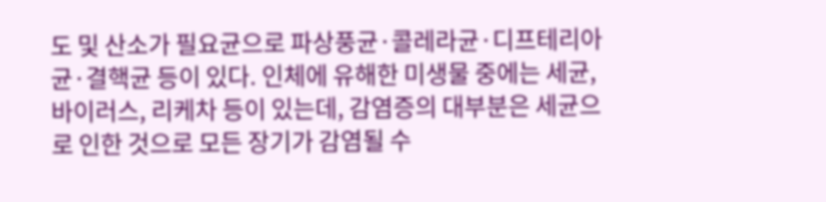도 및 산소가 필요균으로 파상풍균·콜레라균·디프테리아균·결핵균 등이 있다. 인체에 유해한 미생물 중에는 세균, 바이러스, 리케차 등이 있는데, 감염증의 대부분은 세균으로 인한 것으로 모든 장기가 감염될 수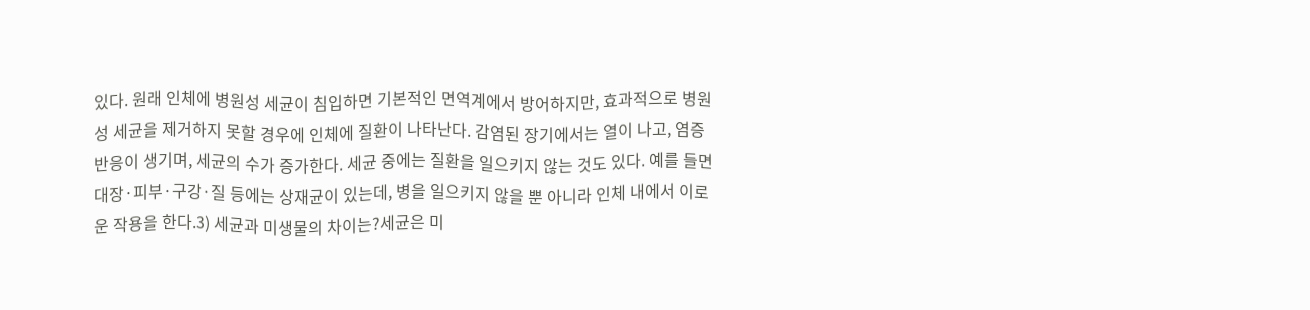있다. 원래 인체에 병원성 세균이 침입하면 기본적인 면역계에서 방어하지만, 효과적으로 병원성 세균을 제거하지 못할 경우에 인체에 질환이 나타난다. 감염된 장기에서는 열이 나고, 염증 반응이 생기며, 세균의 수가 증가한다. 세균 중에는 질환을 일으키지 않는 것도 있다. 예를 들면 대장·피부·구강·질 등에는 상재균이 있는데, 병을 일으키지 않을 뿐 아니라 인체 내에서 이로운 작용을 한다.3) 세균과 미생물의 차이는?세균은 미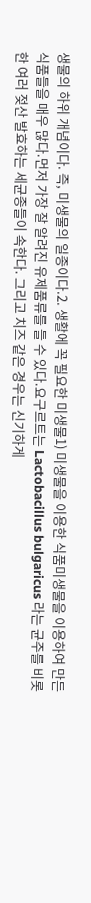생물의 하위 개념이다. 즉, 미생물의 일종이다.2. 생활에 꼭 필요한 미생물1) 미생물을 이용한 식품미생물을 이용하여 만든 식품들을 매우 많다.먼저 가장 잘 알려진 유제품류를 들 수 있다.요구르트는 Lactobacillus bulgaricus 라는 균주를 비롯한 여러 젖산 발효하는 세균종들이 속한다. 그리고 치즈 같은 경우는 신기하게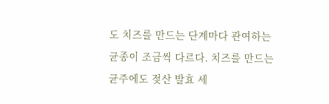도 치즈를 만드는 단계마다 관여하는 균종이 조금씩 다르다. 치즈를 만드는 균주에도 젖산 발효 세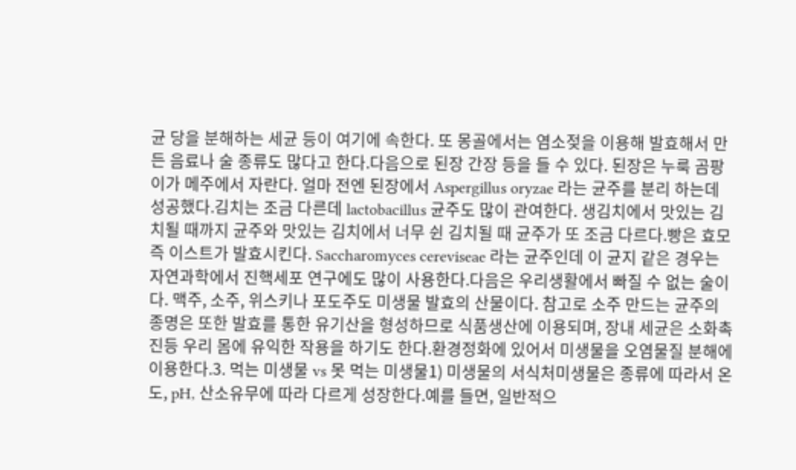균 당을 분해하는 세균 등이 여기에 속한다. 또 몽골에서는 염소젖을 이용해 발효해서 만든 음료나 술 종류도 많다고 한다.다음으로 된장 간장 등을 들 수 있다. 된장은 누룩 곰팡이가 메주에서 자란다. 얼마 전엔 된장에서 Aspergillus oryzae 라는 균주를 분리 하는데 성공했다.김치는 조금 다른데 lactobacillus 균주도 많이 관여한다. 생김치에서 맛있는 김치될 때까지 균주와 맛있는 김치에서 너무 쉰 김치될 때 균주가 또 조금 다르다.빵은 효모 즉 이스트가 발효시킨다. Saccharomyces cereviseae 라는 균주인데 이 균지 같은 경우는 자연과학에서 진핵세포 연구에도 많이 사용한다.다음은 우리생활에서 빠질 수 없는 술이다. 맥주, 소주, 위스키나 포도주도 미생물 발효의 산물이다. 참고로 소주 만드는 균주의 종명은 또한 발효를 통한 유기산을 형성하므로 식품생산에 이용되며, 장내 세균은 소화촉진등 우리 몸에 유익한 작용을 하기도 한다.환경정화에 있어서 미생물을 오염물질 분해에 이용한다.3. 먹는 미생물 vs 못 먹는 미생물1) 미생물의 서식처미생물은 종류에 따라서 온도, pH, 산소유무에 따라 다르게 성장한다.예를 들면, 일반적으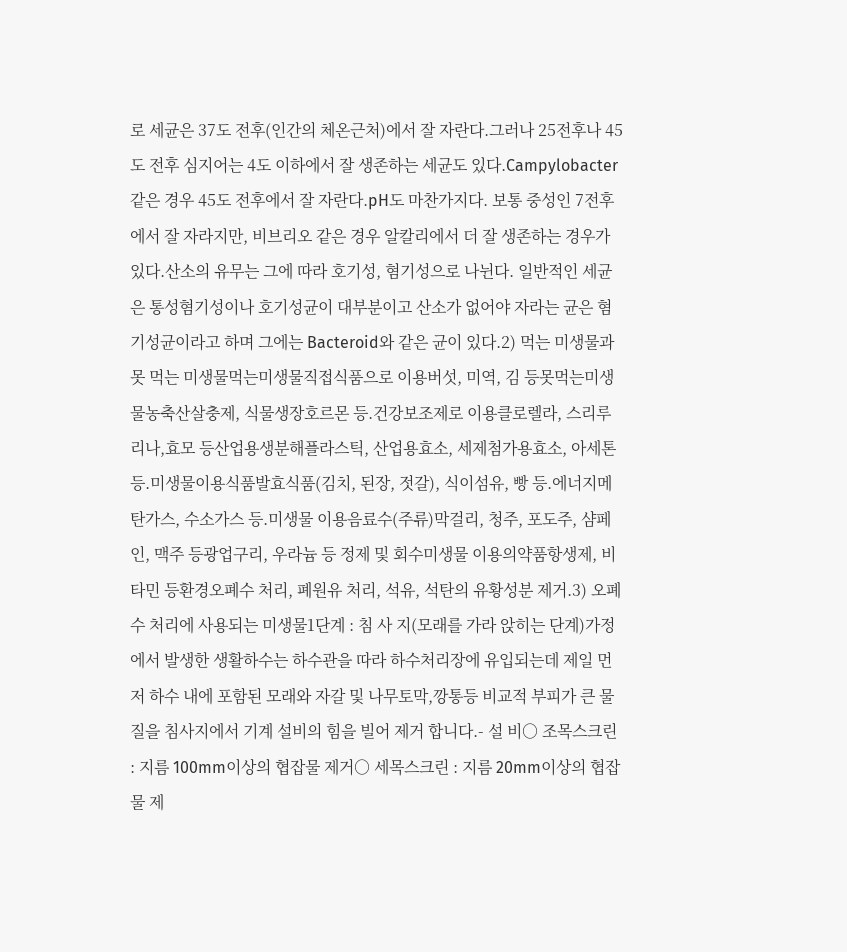로 세균은 37도 전후(인간의 체온근처)에서 잘 자란다.그러나 25전후나 45도 전후 심지어는 4도 이하에서 잘 생존하는 세균도 있다.Campylobacter같은 경우 45도 전후에서 잘 자란다.pH도 마찬가지다. 보통 중성인 7전후에서 잘 자라지만, 비브리오 같은 경우 알칼리에서 더 잘 생존하는 경우가 있다.산소의 유무는 그에 따라 호기성, 혐기성으로 나뉜다. 일반적인 세균은 통성혐기성이나 호기성균이 대부분이고 산소가 없어야 자라는 균은 혐기성균이라고 하며 그에는 Bacteroid와 같은 균이 있다.2) 먹는 미생물과 못 먹는 미생물먹는미생물직접식품으로 이용버섯, 미역, 김 등못먹는미생물농축산살충제, 식물생장호르몬 등.건강보조제로 이용클로렐라, 스리루리나,효모 등산업용생분해플라스틱, 산업용효소, 세제첨가용효소, 아세톤 등.미생물이용식품발효식품(김치, 된장, 젓갈), 식이섬유, 빵 등.에너지메탄가스, 수소가스 등.미생물 이용음료수(주류)막걸리, 청주, 포도주, 샴페인, 맥주 등광업구리, 우라늄 등 정제 및 회수미생물 이용의약품항생제, 비타민 등환경오폐수 처리, 폐원유 처리, 석유, 석탄의 유황성분 제거.3) 오폐수 처리에 사용되는 미생물1단계 : 침 사 지(모래를 가라 앉히는 단계)가정에서 발생한 생활하수는 하수관을 따라 하수처리장에 유입되는데 제일 먼저 하수 내에 포함된 모래와 자갈 및 나무토막,깡통등 비교적 부피가 큰 물질을 침사지에서 기계 설비의 힘을 빌어 제거 합니다.- 설 비○ 조목스크린 : 지름 100mm이상의 협잡물 제거○ 세목스크린 : 지름 20mm이상의 협잡물 제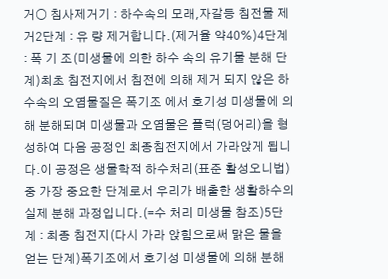거○ 침사제거기 : 하수속의 모래,자갈등 침전물 제거2단계 : 유 량 제거합니다.(제거율 약40%)4단계 : 폭 기 조(미생물에 의한 하수 속의 유기물 분해 단계)최초 침전지에서 침전에 의해 제거 되지 않은 하수속의 오염물질은 폭기조 에서 호기성 미생물에 의해 분해되며 미생물과 오염물은 플럭(덩어리)을 형성하여 다음 공정인 최종침전지에서 가라앉게 됩니다.이 공정은 생물학적 하수처리(표준 활성오니법)중 가장 중요한 단계로서 우리가 배출한 생활하수의 실제 분해 과정입니다.(=수 처리 미생물 참조)5단계 : 최종 침전지(다시 가라 앉힘으로써 맑은 물을 얻는 단계)폭기조에서 호기성 미생물에 의해 분해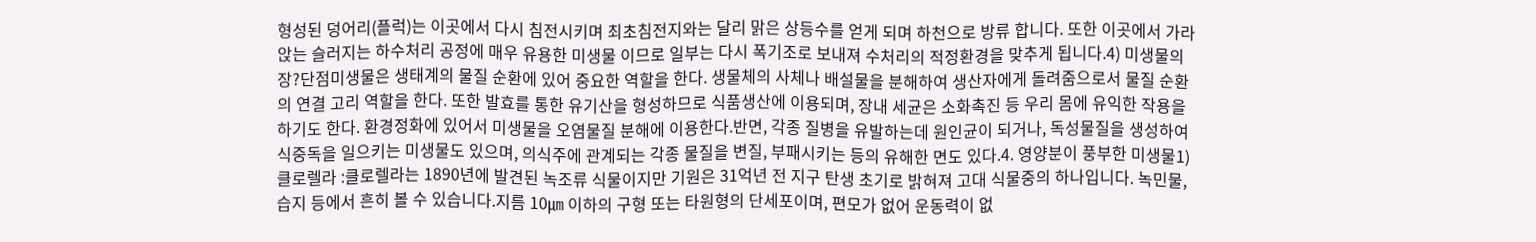형성된 덩어리(플럭)는 이곳에서 다시 침전시키며 최초침전지와는 달리 맑은 상등수를 얻게 되며 하천으로 방류 합니다. 또한 이곳에서 가라앉는 슬러지는 하수처리 공정에 매우 유용한 미생물 이므로 일부는 다시 폭기조로 보내져 수처리의 적정환경을 맞추게 됩니다.4) 미생물의 장?단점미생물은 생태계의 물질 순환에 있어 중요한 역할을 한다. 생물체의 사체나 배설물을 분해하여 생산자에게 돌려줌으로서 물질 순환의 연결 고리 역할을 한다. 또한 발효를 통한 유기산을 형성하므로 식품생산에 이용되며, 장내 세균은 소화촉진 등 우리 몸에 유익한 작용을 하기도 한다. 환경정화에 있어서 미생물을 오염물질 분해에 이용한다.반면, 각종 질병을 유발하는데 원인균이 되거나, 독성물질을 생성하여 식중독을 일으키는 미생물도 있으며, 의식주에 관계되는 각종 물질을 변질, 부패시키는 등의 유해한 면도 있다.4. 영양분이 풍부한 미생물1) 클로렐라 :클로렐라는 1890년에 발견된 녹조류 식물이지만 기원은 31억년 전 지구 탄생 초기로 밝혀져 고대 식물중의 하나입니다. 녹민물, 습지 등에서 흔히 볼 수 있습니다.지름 10㎛ 이하의 구형 또는 타원형의 단세포이며, 편모가 없어 운동력이 없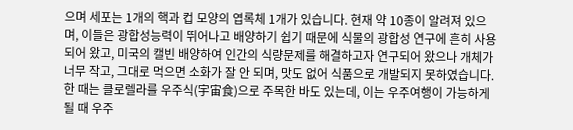으며 세포는 1개의 핵과 컵 모양의 엽록체 1개가 있습니다. 현재 약 10종이 알려져 있으며, 이들은 광합성능력이 뛰어나고 배양하기 쉽기 때문에 식물의 광합성 연구에 흔히 사용되어 왔고, 미국의 캘빈 배양하여 인간의 식량문제를 해결하고자 연구되어 왔으나 개체가 너무 작고, 그대로 먹으면 소화가 잘 안 되며, 맛도 없어 식품으로 개발되지 못하였습니다. 한 때는 클로렐라를 우주식(宇宙食)으로 주목한 바도 있는데, 이는 우주여행이 가능하게 될 때 우주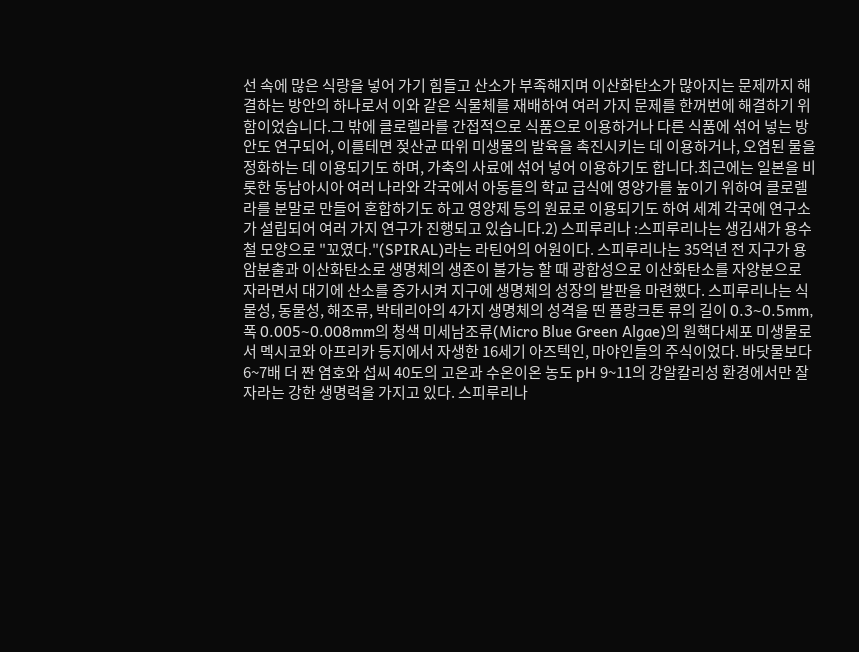선 속에 많은 식량을 넣어 가기 힘들고 산소가 부족해지며 이산화탄소가 많아지는 문제까지 해결하는 방안의 하나로서 이와 같은 식물체를 재배하여 여러 가지 문제를 한꺼번에 해결하기 위함이었습니다.그 밖에 클로렐라를 간접적으로 식품으로 이용하거나 다른 식품에 섞어 넣는 방안도 연구되어, 이를테면 젖산균 따위 미생물의 발육을 촉진시키는 데 이용하거나, 오염된 물을 정화하는 데 이용되기도 하며, 가축의 사료에 섞어 넣어 이용하기도 합니다.최근에는 일본을 비롯한 동남아시아 여러 나라와 각국에서 아동들의 학교 급식에 영양가를 높이기 위하여 클로렐라를 분말로 만들어 혼합하기도 하고 영양제 등의 원료로 이용되기도 하여 세계 각국에 연구소가 설립되어 여러 가지 연구가 진행되고 있습니다.2) 스피루리나 :스피루리나는 생김새가 용수철 모양으로 "꼬였다."(SPIRAL)라는 라틴어의 어원이다. 스피루리나는 35억년 전 지구가 용암분출과 이산화탄소로 생명체의 생존이 불가능 할 때 광합성으로 이산화탄소를 자양분으로 자라면서 대기에 산소를 증가시켜 지구에 생명체의 성장의 발판을 마련했다. 스피루리나는 식물성, 동물성, 해조류, 박테리아의 4가지 생명체의 성격을 띤 플랑크톤 류의 길이 0.3~0.5mm, 폭 0.005~0.008mm의 청색 미세남조류(Micro Blue Green Algae)의 원핵다세포 미생물로서 멕시코와 아프리카 등지에서 자생한 16세기 아즈텍인, 마야인들의 주식이었다. 바닷물보다 6~7배 더 짠 염호와 섭씨 40도의 고온과 수온이온 농도 pH 9~11의 강알칼리성 환경에서만 잘 자라는 강한 생명력을 가지고 있다. 스피루리나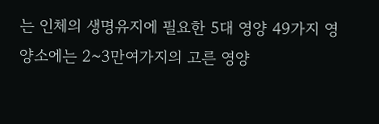는 인체의 생명유지에 필요한 5대 영양 49가지 영양소에는 2~3만여가지의 고른 영양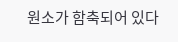원소가 함축되어 있다